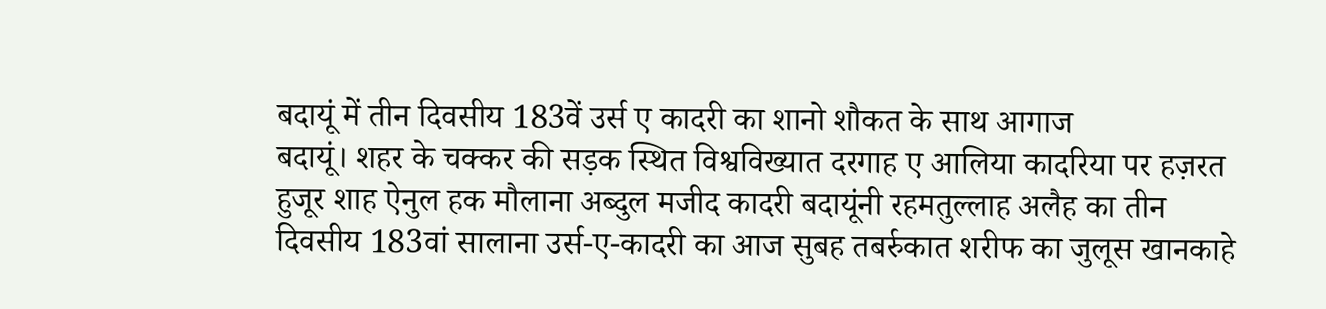बदायूं में तीन दिवसीय 183वें उर्स ए कादरी का शानो शौकत के साथ आगाज
बदायूं। शहर के चक्कर की सड़क स्थित विश्वविख्यात दरगाह ए आलिया कादरिया पर हज़रत हुजूर शाह ऐनुल हक मौलाना अब्दुल मजीद कादरी बदायूंनी रहमतुल्लाह अलैह का तीन दिवसीय 183वां सालाना उर्स-ए-कादरी का आज सुबह तबर्रुकात शरीफ का जुलूस खानकाहे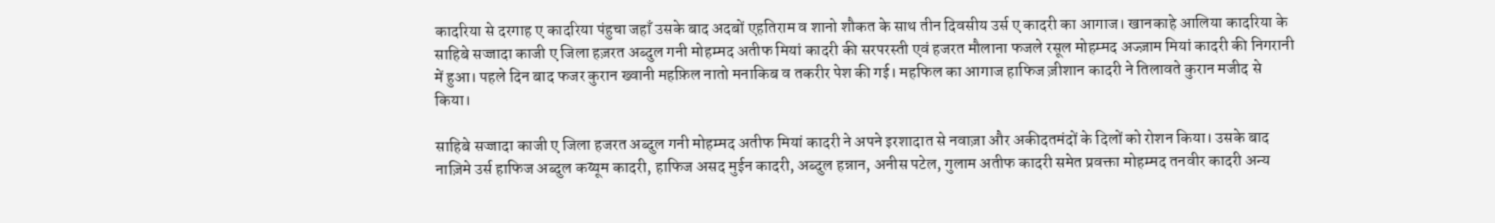कादरिया से दरगाह ए कादरिया पंहुचा जहाँ उसके बाद अदबों एहतिराम व शानो शौकत के साथ तीन दिवसीय उर्स ए कादरी का आगाज। खानकाहे आलिया कादरिया के साहिबे सज्जादा काजी ए जिला हज़रत अब्दुल गनी मोहम्मद अतीफ मियां कादरी की सरपरस्ती एवं हजरत मौलाना फजले रसूल मोहम्मद अज्ज़ाम मियां कादरी की निगरानी में हुआ। पहले दिन बाद फजर कुरान ख्वानी महफ़िल नातो मनाकिब व तकरीर पेश की गई। महफिल का आगाज हाफिज ज़ीशान कादरी ने तिलावते कुरान मजीद से किया।

साहिबे सज्जादा काजी ए जिला हजरत अब्दुल गनी मोहम्मद अतीफ मियां कादरी ने अपने इरशादात से नवाज़ा और अकीदतमंदों के दिलों को रोशन किया। उसके बाद नाज़िमे उर्स हाफिज अब्दुल कय्यूम कादरी, हाफिज असद मुईन कादरी, अब्दुल हन्नान, अनीस पटेल, गुलाम अतीफ कादरी समेत प्रवक्ता मोहम्मद तनवीर कादरी अन्य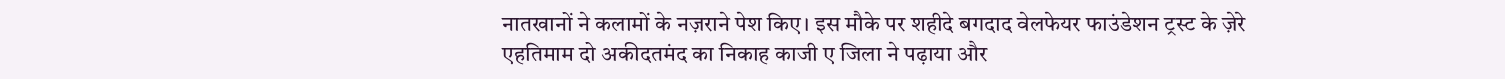नातखानों ने कलामों के नज़राने पेश किए। इस मौके पर शहीदे बगदाद वेलफेयर फाउंडेशन ट्रस्ट के ज़ेरे एहतिमाम दो अकीदतमंद का निकाह काजी ए जिला ने पढ़ाया और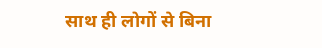साथ ही लोगों से बिना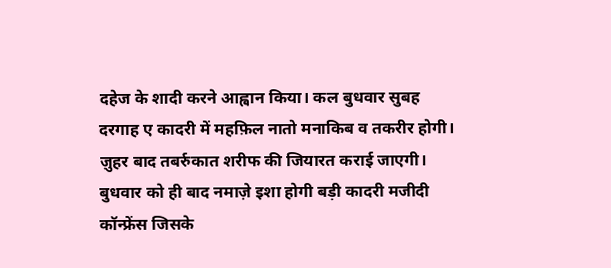दहेज के शादी करने आह्वान किया। कल बुधवार सुबह दरगाह ए कादरी में महफ़िल नातो मनाकिब व तकरीर होगी। ज़ुहर बाद तबर्रुकात शरीफ की जियारत कराई जाएगी। बुधवार को ही बाद नमाज़े इशा होगी बड़ी कादरी मजीदी कॉन्फ्रेंस जिसके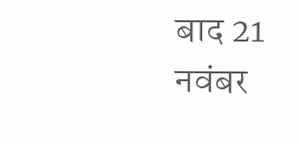बाद 21 नवंबर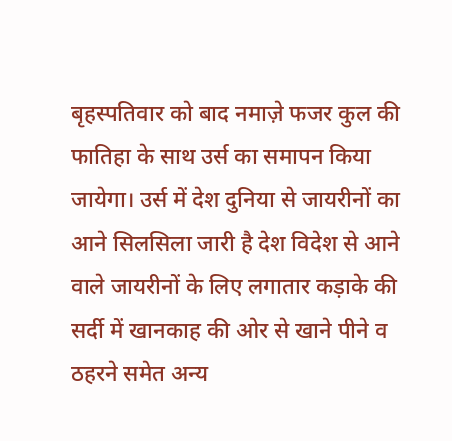बृहस्पतिवार को बाद नमाज़े फजर कुल की फातिहा के साथ उर्स का समापन किया जायेगा। उर्स में देश दुनिया से जायरीनों का आने सिलसिला जारी है देश विदेश से आने वाले जायरीनों के लिए लगातार कड़ाके की सर्दी में खानकाह की ओर से खाने पीने व ठहरने समेत अन्य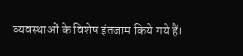व्यवस्थाओं के विशेष इंतजाम किये गये हैं।